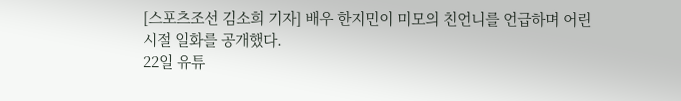[스포츠조선 김소희 기자] 배우 한지민이 미모의 친언니를 언급하며 어린 시절 일화를 공개했다.
22일 유튜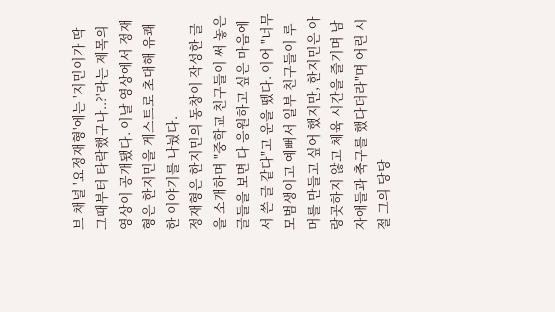브 채널 '요정재형'에는 '지민이가 딱 그때부터 타락했구나..?'라는 제목의 영상이 공개됐다. 이날 영상에서 정재형은 한지민을 게스트로 초대해 유쾌한 이야기를 나눴다.
정재형은 한지민의 동창이 작성한 글을 소개하며 "중학교 친구들이 써 놓은 글들을 보면 다 응원하고 싶은 마음에서 쓴 글 같다"고 운을 뗐다. 이어 "너무 모범생이고 예뻐서 일부 친구들이 루머를 만들고 싶어 했지만, 한지민은 아랑곳하지 않고 체육 시간을 즐기며 남자애들과 축구를 했다더라"며 어린 시절 그의 당당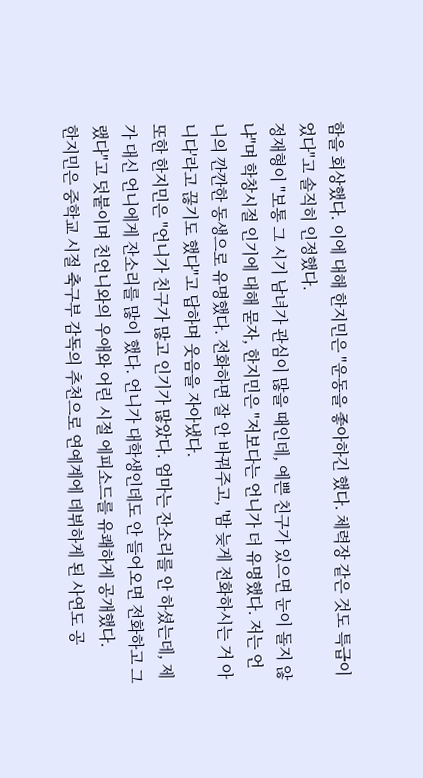함을 회상했다. 이에 대해 한지민은 "운동을 좋아하긴 했다. 체력장 같은 것도 특급이었다"고 솔직히 인정했다.
정재형이 "보통 그 시기 남녀가 관심이 많을 때인데, 예쁜 친구가 있으면 눈이 돌지 않냐"며 학창시절 인기에 대해 묻자, 한지민은 "저보다는 언니가 더 유명했다. 저는 언니의 깐깐한 동생으로 유명했다. 전화하면 잘 안 바꿔주고, '밤 늦게 전화하시는 거 아니다'라고 끊기도 했다"고 답하며 웃음을 자아냈다.
또한 한지민은 "언니가 친구가 많고 인기가 많았다. 엄마는 잔소리를 안 하셨는데, 제가 대신 언니에게 잔소리를 많이 했다. 언니가 대학생인데도 안 들어오면 전화하고 그랬다"고 덧붙이며 친언니와의 우애와 어린 시절 에피소드를 유쾌하게 공개했다.
한지민은 중학교 시절 축구부 감독의 추천으로 연예계에 데뷔하게 된 사연도 공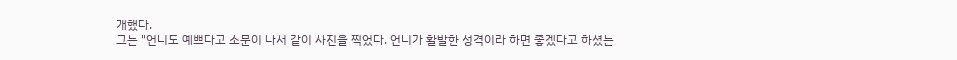개했다.
그는 "언니도 예쁘다고 소문이 나서 같이 사진을 찍었다. 언니가 활발한 성격이라 하면 좋겠다고 하셨는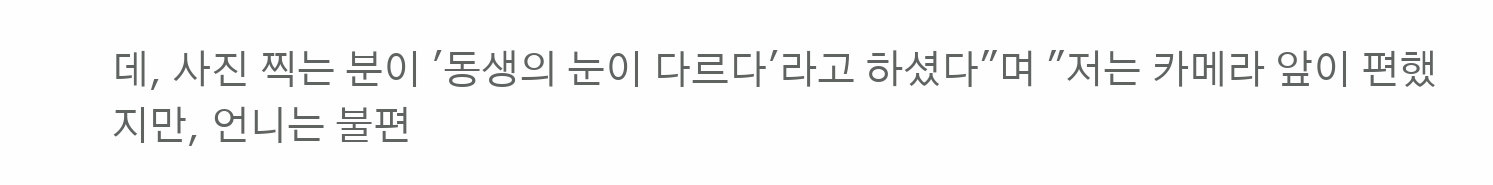데, 사진 찍는 분이 '동생의 눈이 다르다'라고 하셨다"며 "저는 카메라 앞이 편했지만, 언니는 불편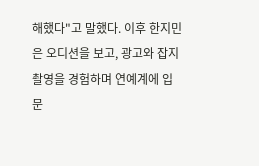해했다"고 말했다. 이후 한지민은 오디션을 보고, 광고와 잡지 촬영을 경험하며 연예계에 입문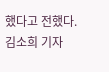했다고 전했다. 김소희 기자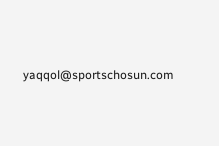yaqqol@sportschosun.com